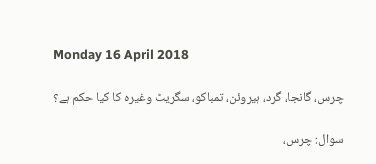Monday 16 April 2018

چرس، گانجا، گرد، ہیروئن، تمباکو، سگریٹ وغیرہ کا کیا حکم ہے؟

سوال: چرس،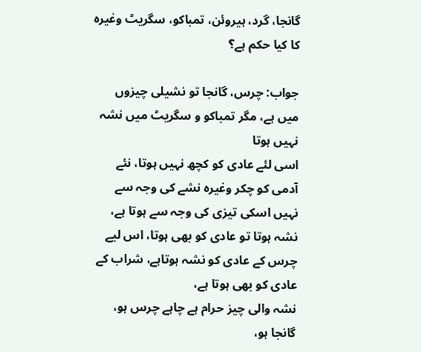گانجا، گرد، ہیروئن، تمباکو، سگریٹ وغیرہ کا کیا حکم ہے؟

جواب: چرس، گانجا تو نشیلی چیزوں میں ہے، مگر تمباکو و سگریٹ میں نشہ نہیں ہوتا
اسی لئے عادی کو کچھ نہیں ہوتا، نئے آدمی کو چکر وغیرہ نشے کی وجہ سے نہیں اسکی تیزی کی وجہ سے ہوتا ہے، نشہ ہوتا تو عادی کو بھی ہوتا، اس لیے چرس کے عادی کو نشہ ہوتاہے، شراب کے عادی کو بھی ہوتا ہے،
نشہ والی چیز حرام ہے چاہے چرس ہو، گانجا ہو،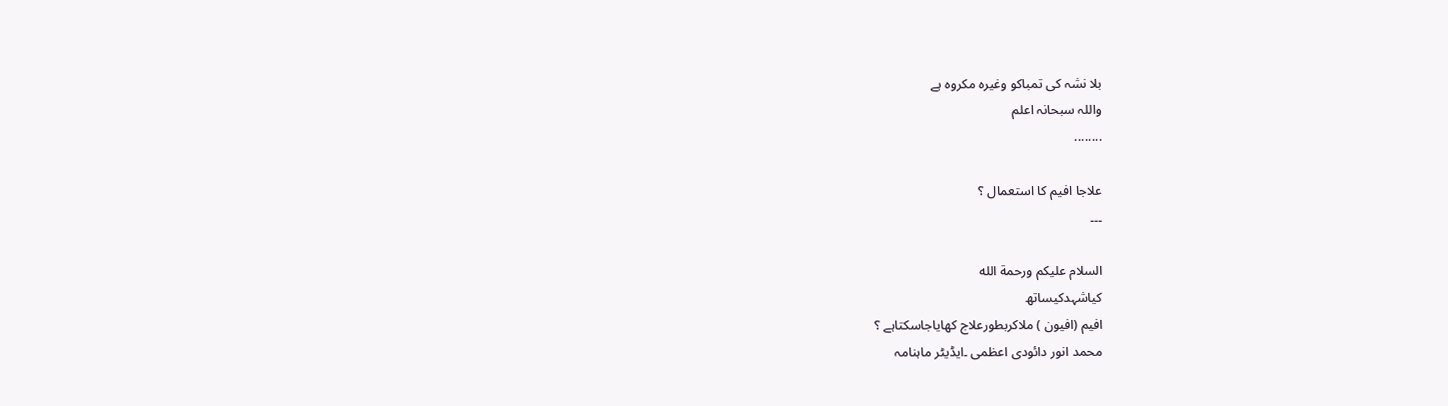بلا نشہ کی تمباکو وغیرہ مکروہ ہے
واللہ سبحانہ اعلم
........

علاجا افیم کا استعمال ؟
۔۔۔

السلام علیکم ورحمة الله
کیاشہدکیساتھ
افیم (افیون ) ملاکربطورعلاج کھایاجاسکتاہے ؟
محمد انور دائودی اعظمی ۔ایڈیٹر ماہنامہ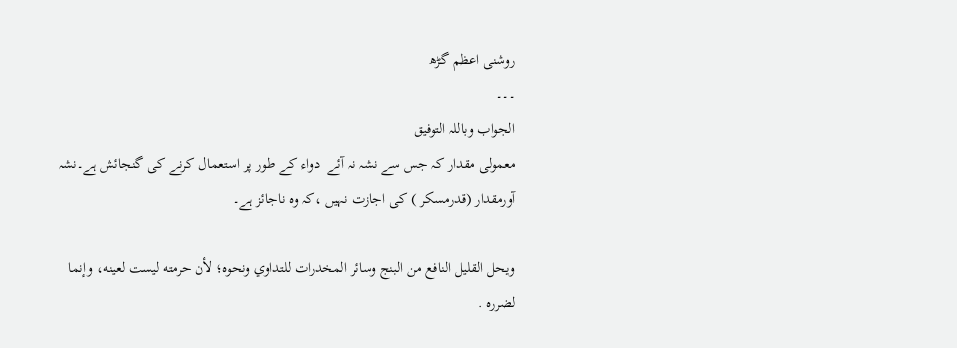روشنی اعظم گڑھ
۔۔۔
الجواب وباللہ التوفیق
معمولی مقدار کہ جس سے نشہ نہ آئے  دواء کے طور پر استعمال کرنے کی گنجائش ہے۔نشہ آورمقدار (قدرمسکر ) کی اجازت نہیں ،کہ وہ ناجائز ہے۔

ويحل القليل النافع من البنج وسائر المخدرات للتداوي ونحوه؛ لأن حرمته ليست لعينه، وإنما لضرره .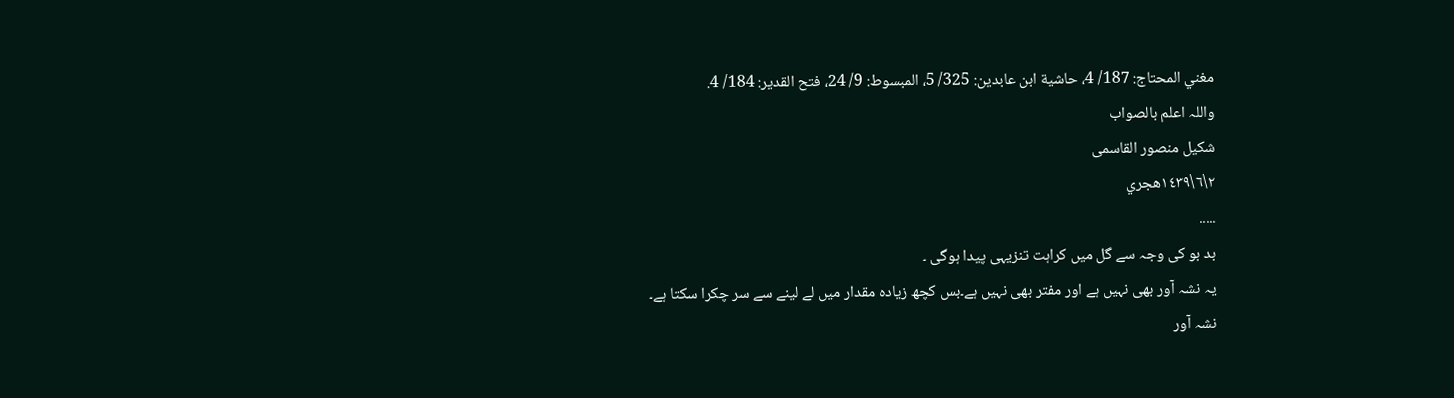مغني المحتاج: 187/ 4، حاشية ابن عابدين: 325/ 5، المبسوط: 9/ 24، فتح القدير: 184/ 4.
واللہ اعلم بالصواب
شکیل منصور القاسمی
٢\٦\١٤٣٩هجري
.....
بد بو کی وجہ سے گل میں کراہت تنزیہی پیدا ہوگی ۔
یہ نشہ آور بھی نہیں ہے اور مفتر بھی نہیں ہے۔بس کچھ زیادہ مقدار میں لے لینے سے سر چکرا سکتا ہے۔
نشہ آور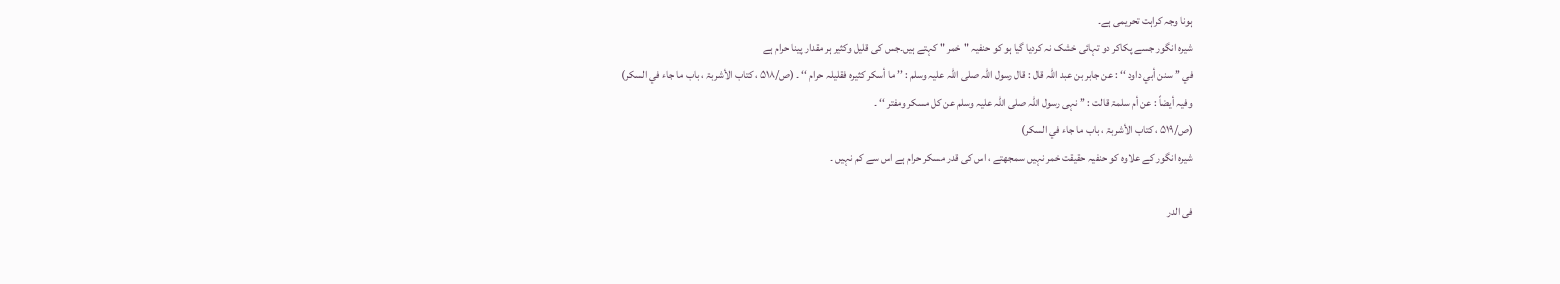ہونا وجہ کراہت تحریمی ہے۔
شیرہ انگور جسے پکاکر دو تہائی خشک نہ کردیا گیا ہو کو حنفیہ "خمر " کہتے ہیں۔جس کی قلیل وکثیر ہر مقدار پینا حرام ہے
في ’’ سنن أبي داود ‘‘ : عن جابر بن عبد اللّٰہ قال : قال رسول اللہ صلی اللہ علیہ وسلم : ’’ ما أسکر کثیرہ فقلیلہ حرام ‘‘ ۔ (ص/۵۱۸ ، کتاب الأشربۃ ، باب ما جاء في السکر)
وفیہ أیضاً : عن أم سلمۃ قالت : ’’ نہی رسول اللہ صلی اللہ علیہ وسلم عن کل مسکر ومفتر ‘‘ ۔
(ص/۵۱۹ ، کتاب الأشربۃ ، باب ما جاء في السکر)
شیرہ انگور کے علاوہ کو حنفیہ حقیقت خمر نہیں سمجھتے ، اس کی قدر مسکر حرام ہے اس سے کم نہیں ۔

فی الدر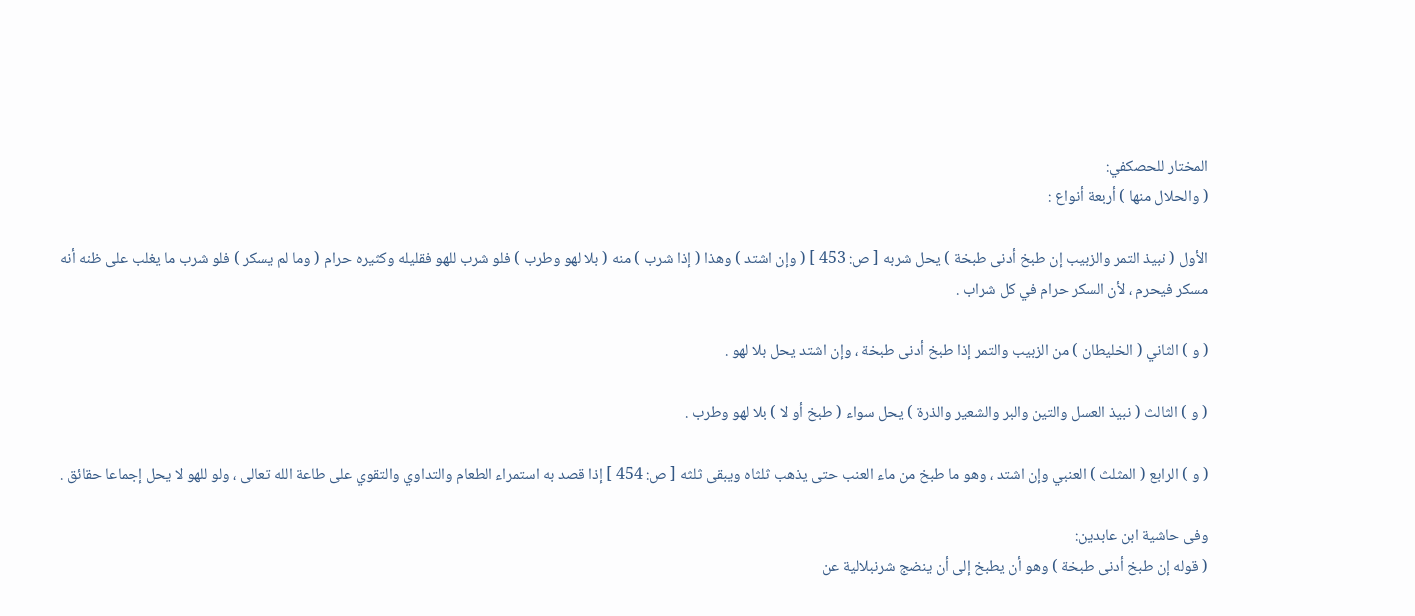المختار للحصكفي:
( والحلال منها ) أربعة أنواع :

الأول ( نبيذ التمر والزبيب إن طبخ أدنى طبخة ) يحل شربه [ ص: 453 ] ( وإن اشتد ) وهذا ( إذا شرب ) منه ( بلا لهو وطرب ) فلو شرب للهو فقليله وكثيره حرام ( وما لم يسكر ) فلو شرب ما يغلب على ظنه أنه مسكر فيحرم ، لأن السكر حرام في كل شراب .

( و ) الثاني ( الخليطان ) من الزبيب والتمر إذا طبخ أدنى طبخة ، وإن اشتد يحل بلا لهو .

( و ) الثالث ( نبيذ العسل والتين والبر والشعير والذرة ) يحل سواء ( طبخ أو لا ) بلا لهو وطرب .

( و ) الرابع ( المثلث ) العنبي وإن اشتد ، وهو ما طبخ من ماء العنب حتى يذهب ثلثاه ويبقى ثلثه [ ص: 454 ] إذا قصد به استمراء الطعام والتداوي والتقوي على طاعة الله تعالى ، ولو للهو لا يحل إجماعا حقائق .

وفی حاشية ابن عابدين:
( قوله إن طبخ أدنى طبخة ) وهو أن يطبخ إلى أن ينضج شرنبلالية عن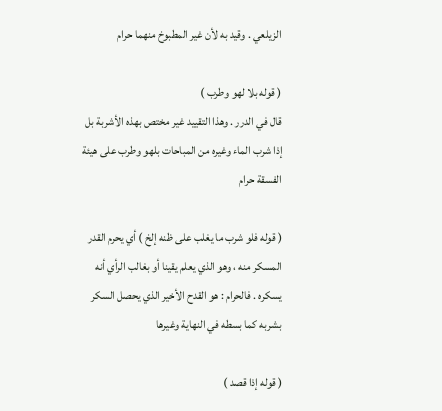الزيلعي . وقيد به لأن غير المطبوخ منهما حرام

( قوله بلا لهو وطرب )
قال في الدرر . وهذا التقييد غير مختص بهذه الأشربة بل إذا شرب الماء وغيره من المباحات بلهو وطرب على هيئة الفسقة حرام

( قوله فلو شرب ما يغلب على ظنه إلخ ) أي يحرم القدر المسكر منه ، وهو الذي يعلم يقينا أو بغالب الرأي أنه يسكره . فالحرام : هو القدح الأخير الذي يحصل السكر بشربه كما بسطه في النهاية وغيرها

( قوله إذا قصد )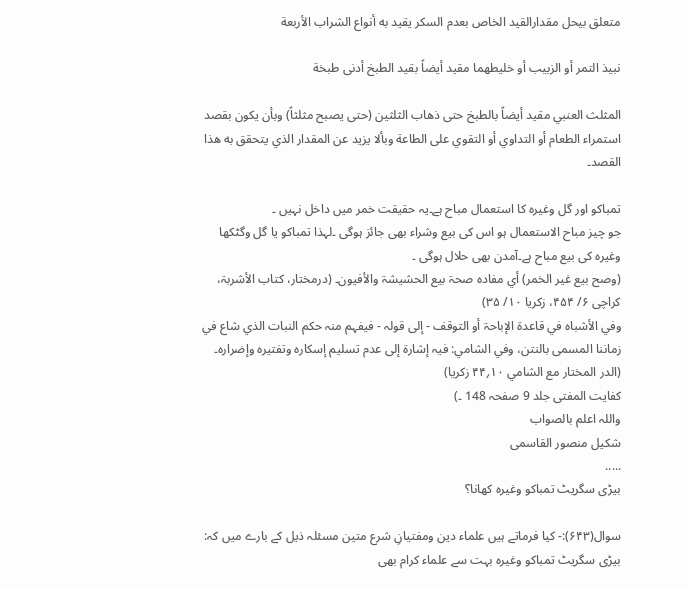متعلق بيحل مقدارالقيد الخاص بعدم السكر يقيد به أنواع الشراب الأربعة

نبيذ التمر أو الزبيب أو خليطهما مقيد أيضاً بقيد الطبخ أدنى طبخة

المثلث العنبي مقيد أيضاً بالطبخ حتى ذهاب الثلثين (حتى يصبح مثلثاً) وبأن يكون بقصد استمراء الطعام أو التداوي أو التقوي على الطاعة وبألا يزيد عن المقدار الذي يتحقق به هذا القصد۔

تمباکو اور گل وغیرہ کا استعمال مباح ہے۔یہ حقیقت خمر میں داخل نہیں ۔
جو چیز مباح الاستعمال ہو اس کی بیع وشراء بھی جائز ہوگی ۔لہذا تمباکو یا گل وگٹکھا وغیرہ کی بیع مباح ہے۔آمدن بھی حلال ہوگی ۔
(وصح بیع غیر الخمر) أي مفادہ صحۃ بیع الحشیشۃ والأفیون۔ (درمختار، کتاب الأشربۃ، کراچی ۶/ ۴۵۴، زکریا ۱۰/ ۳۵)
وفي الأشباہ في قاعدۃ الإباحۃ أو التوقف - إلی قولہ - فیفہم منہ حکم النبات الذي شاع في زماننا المسمی بالنتن، وفي الشامي: فیہ إشارۃ إلی عدم تسلیم إسکارہ وتفتیرہ وإضرارہ۔ (الدر المختار مع الشامي ۱۰؍۴۴ زکریا)
کفایت المفتی جلد 9 صفحہ 148 ۔)
واللہ اعلم بالصواب
شکیل منصور القاسمی
.....
بیڑی سگریٹ تمباکو وغیرہ کھانا؟

سوال(۶۴۳):- کیا فرماتے ہیں علماء دین ومفتیانِ شرع متین مسئلہ ذیل کے بارے میں کہ: بیڑی سگریٹ تمباکو وغیرہ بہت سے علماء کرام بھی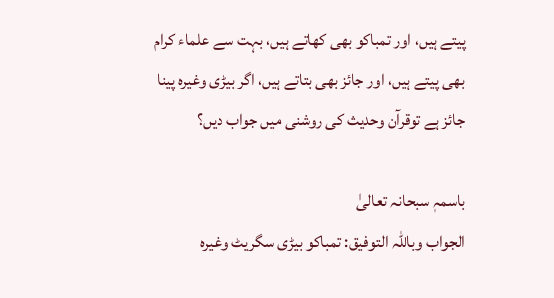پیتے ہیں، اور تمباکو بھی کھاتے ہیں، بہت سے علماء کرام بھی پیتے ہیں، اور جائز بھی بتاتے ہیں، اگر بیڑی وغیرہ پینا جائز ہے توقرآن وحدیث کی روشنی میں جواب دیں؟

باسمہٖ سبحانہ تعالیٰ
الجواب وباللّٰہ التوفیق: تمباکو بیڑی سگریٹ وغیرہ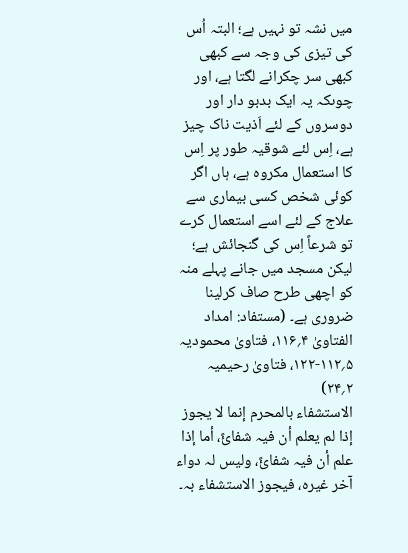میں نشہ تو نہیں ہے؛ البتہ اُس کی تیزی کی وجہ سے کبھی کبھی سر چکرانے لگتا ہے، اور چوںکہ یہ ایک بدبو دار اور دوسروں کے لئے اَذیت ناک چیز ہے، اِس لئے شوقیہ طور پر اِس کا استعمال مکروہ ہے، ہاں اگر کوئی شخص کسی بیماری سے علاج کے لئے اسے استعمال کرے تو شرعاً اِس کی گنجائش ہے؛ لیکن مسجد میں جانے پہلے منہ کو اچھی طرح صاف کرلینا ضروری ہے۔ (مستفاد: امداد الفتاویٰ ۴؍۱۱۶، فتاویٰ محمودیہ ۵؍۱۱۲-۱۲۲، فتاویٰ رحیمیہ ۲؍۲۴)
الاستشفاء بالمحرم إنما لا یجوز إذا لم یعلم أن فیہ شفائً، أما إذا علم أن فیہ شفائً، ولیس لہ دواء آخر غیرہ، فیجوز الاستشفاء بہ۔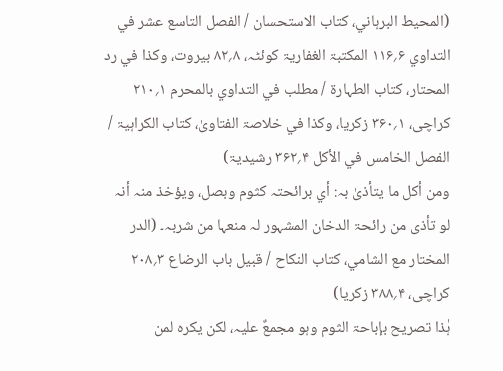(المحیط البرہاني، کتاب الاستحسان / الفصل التاسع عشر في التداوي ۶؍۱۱۶ المکتبۃ الغفاریۃ کوئٹہ، ۸؍۸۲ بیروت، وکذا في رد المحتار، کتاب الطہارۃ / مطلب في التداوي بالمحرم ۱؍۲۱۰ کراچی، ۱؍۳۶۰ زکریا، وکذا في خلاصۃ الفتاویٰ، کتاب الکراہیۃ / الفصل الخامس في الأکل ۴؍۳۶۲ رشیدیۃ)
ومن أکل ما یتأذیٰ بہ: أي برائحتہ کثوم وبصل، ویؤخذ منہ أنہ لو تأذی من رائحۃ الدخان المشہور لہ منعہا من شربہ۔ (الدر المختار مع الشامي، کتاب النکاح / قبیل باب الرضاع ۳؍۲۰۸ کراچی، ۴؍۳۸۸ زکریا)
ہٰذا تصریح بإباحۃ الثوم وہو مجمعٌ علیہ، لکن یکرہ لمن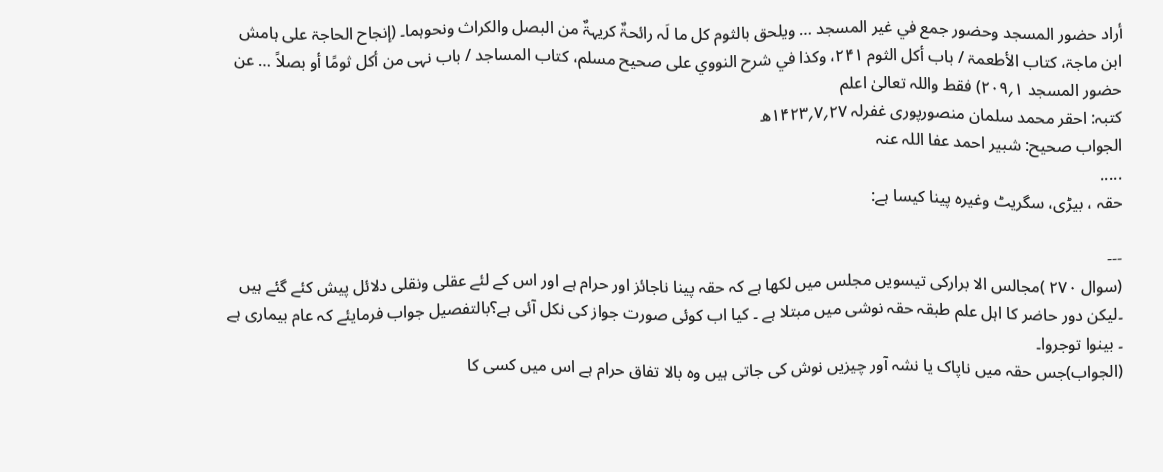أراد حضور المسجد وحضور جمع في غیر المسجد … ویلحق بالثوم کل ما لَہ رائحۃٌ کریہۃٌ من البصل والکراث ونحوہما۔ (إنجاح الحاجۃ علی ہامش ابن ماجۃ، کتاب الأطعمۃ / باب أکل الثوم ۲۴۱، وکذا في شرح النووي علی صحیح مسلم، کتاب المساجد / باب نہی من أکل ثومًا أو بصلاً … عن حضور المسجد ۱؍۲۰۹) فقط واللہ تعالیٰ اعلم
کتبہ: احقر محمد سلمان منصورپوری غفرلہ ۲۷؍۷؍۱۴۲۳ھ
الجواب صحیح: شبیر احمد عفا اللہ عنہ
.....
حقہ ، بیڑی، سگریٹ وغیرہ پینا کیسا ہے:

---
(سوال ۲۷۰ )مجالس الا برارکی تیسویں مجلس میں لکھا ہے کہ حقہ پینا ناجائز اور حرام ہے اور اس کے لئے عقلی ونقلی دلائل پیش کئے گئے ہیں ۔لیکن دور حاضر کا اہل علم طبقہ حقہ نوشی میں مبتلا ہے ۔ کیا اب کوئی صورت جواز کی نکل آئی ہے؟بالتفصیل جواب فرمایئے کہ عام بیماری ہے ۔ بینوا توجروا۔
(الجواب)جس حقہ میں ناپاک یا نشہ آور چیزیں نوش کی جاتی ہیں وہ بالا تفاق حرام ہے اس میں کسی کا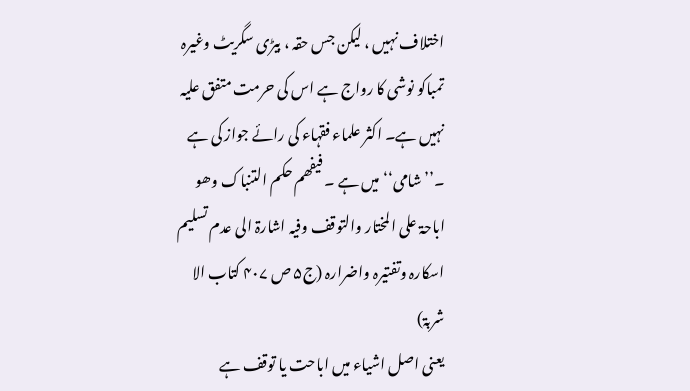اختلاف نہیں ، لیکن جس حقہ ، بیڑی سگریٹ وغیرہ تمباکو نوشی کا رواج ہے اس کی حرمت متفق علیہ نہیں ہے۔ اکثر علماء فقہاء کی رائے جواز کی ہے ۔’’شامی‘‘ میں ہے ۔ فیفھم حکم التنباک وھو اباحۃ علی المختار والتوقف وفیہ اشارۃ الی عدم تسلیم اسکارہ وتفتیرہ واضرارہ (ج۵ ص ۴۰۷ کتاب الا شربۃ)
یعنی اصل اشیاء میں اباحت یا توقف ہے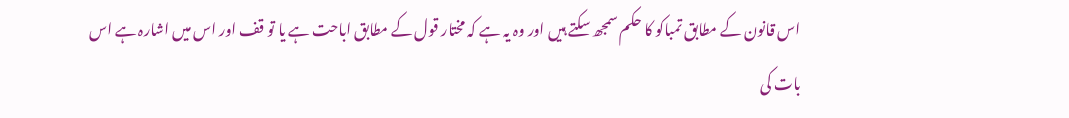اس قانون کے مطابق تمباکو کا حکم سمجھ سکتے ہیں اور وہ یہ ہے کہ مختار قول کے مطابق اباحت ہے یا تو قف اور اس میں اشارہ ہے اس بات کی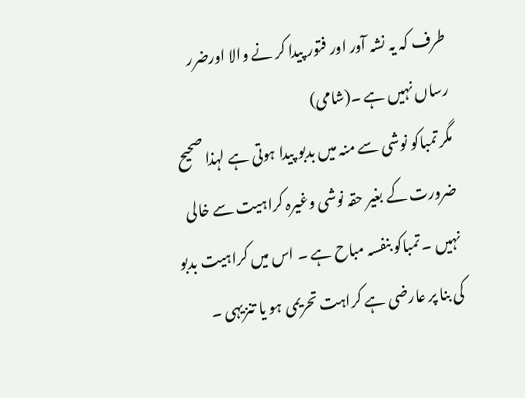طرف کہ یہ نشہ آور اور فتور پیدا کر نے والا اورضرر رساں نہیں ہے ۔(شامی)
مگر تمباکو نوشی سے منہ میں بدبو پیدا ہوتی ہے لہذا صحیح ضرورت کے بغیر حقہ نوشی وغیرہ کراہیت سے خالی نہیں ۔ تمباکو بنفسہ مباح ہے ۔ اس میں کراہیت بدبو کی بنا پر عارضی ہے کراہت تحریمی ہو یا تنزیہی ۔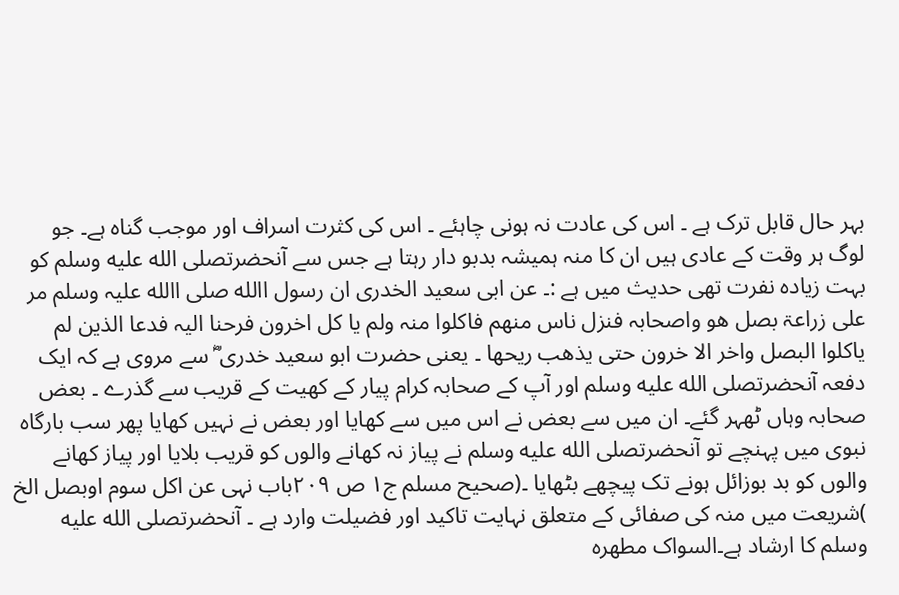بہر حال قابل ترک ہے ۔ اس کی عادت نہ ہونی چاہئے ۔ اس کی کثرت اسراف اور موجب گناہ ہے۔ جو لوگ ہر وقت کے عادی ہیں ان کا منہ ہمیشہ بدبو دار رہتا ہے جس سے آنحضرتصلى الله عليه وسلم کو بہت زیادہ نفرت تھی حدیث میں ہے :۔ عن ابی سعید الخدری ان رسول االله صلی االله علیہ وسلم مر علی زراعۃ بصل ھو واصحابہ فنزل ناس منھم فاکلوا منہ ولم یا کل اخرون فرحنا الیہ فدعا الذین لم یاکلوا البصل واخر الا خرون حتی یذھب ریحھا ۔ یعنی حضرت ابو سعید خدری ؓ سے مروی ہے کہ ایک دفعہ آنحضرتصلى الله عليه وسلم اور آپ کے صحابہ کرام پیار کے کھیت کے قریب سے گذرے ۔ بعض صحابہ وہاں ٹھہر گئے۔ ان میں سے بعض نے اس میں سے کھایا اور بعض نے نہیں کھایا پھر سب بارگاہ نبوی میں پہنچے تو آنحضرتصلى الله عليه وسلم نے پیاز نہ کھانے والوں کو قریب بلایا اور پیاز کھانے والوں کو بد بوزائل ہونے تک پیچھے بٹھایا ۔(صحیح مسلم ج۱ ص ۲۰۹باب نہی عن اکل سوم اوبصل الخ )شریعت میں منہ کی صفائی کے متعلق نہایت تاکید اور فضیلت وارد ہے ۔ آنحضرتصلى الله عليه وسلم کا ارشاد ہے۔السواک مطھرہ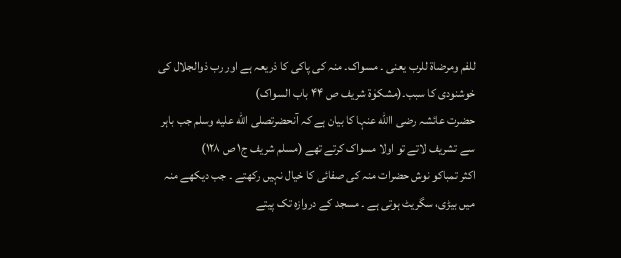للفم ومرضاۃ للرب یعنی ۔ مسواک۔ منہ کی پاکی کا ذریعہ ہے اور رب ذوالجلال کی خوشنودی کا سبب۔(مشکوٰۃ شریف ص ۴۴ باب السواک)
حضرت عائشہ رضی االله عنہا کا بیان ہے کہ آنحضرتصلى الله عليه وسلم جب باہر سے تشریف لاتے تو اولا مسواک کرتے تھے (مسلم شریف ج۱ ص ۱۲۸)
اکثر تمباکو نوش حضرات منہ کی صفائی کا خیال نہیں رکھتے ۔ جب دیکھے منہ میں بیڑی، سگریٹ ہوتی ہے ۔ مسجد کے دروازہ تک پیتے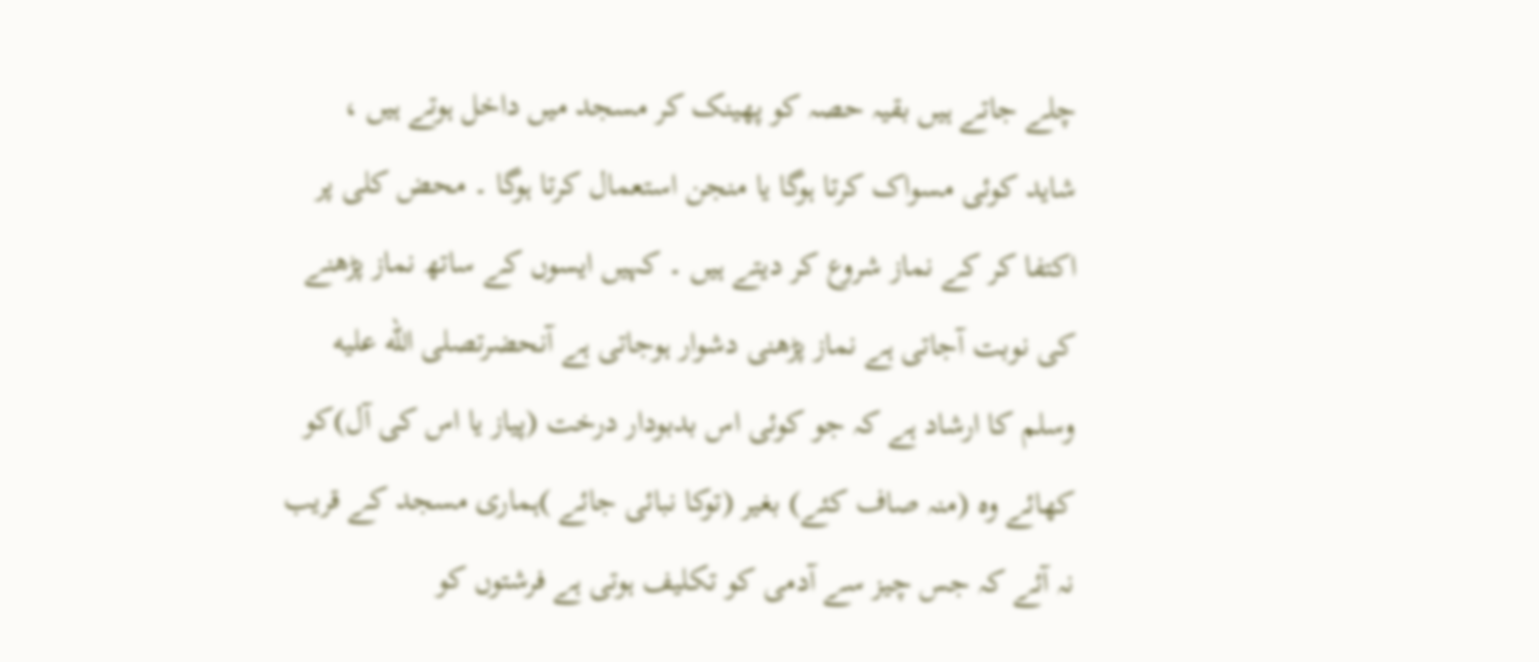چلے جاتے ہیں بقیہ حصہ کو پھینک کر مسجد میں داخل ہوتے ہیں ، شاید کوئی مسواک کرتا ہوگا یا منجن استعمال کرتا ہوگا ۔ محض کلی پر اکتفا کر کے نماز شروع کر دیتے ہیں ۔ کہیں ایسوں کے ساتھ نماز پڑھنے کی نوبت آجاتی ہے نماز پڑھنی دشوار ہوجاتی ہے آنحضرتصلى الله عليه وسلم کا ارشاد ہے کہ جو کوئی اس بدبودار درخت (پیاز یا اس کی آل)کو کھائے وہ (منہ صاف کئے) بغیر (توکا نبائی جائے )ہماری مسجد کے قریب نہ آئے کہ جس چیز سے آدمی کو تکلیف ہوتی ہے فرشتوں کو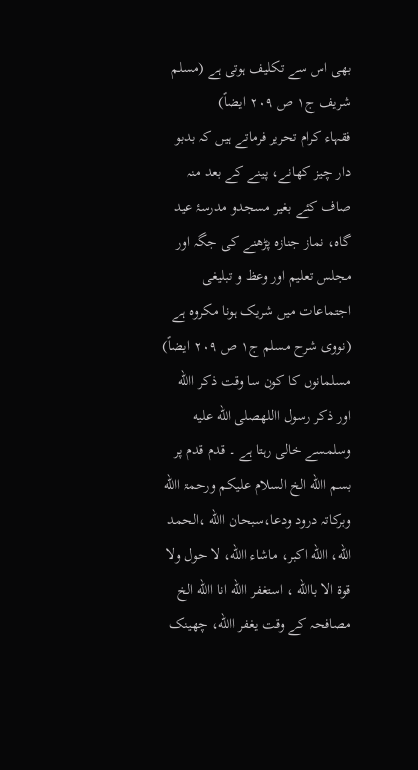بھی اس سے تکلیف ہوتی ہے (مسلم شریف ج۱ ص ۲۰۹ ایضاً)
فقہاء کرام تحریر فرماتے ہیں کہ بدبو دار چیز کھانے، پینے کے بعد منہ صاف کئے بغیر مسجدو مدرسۂ عید گاہ، نماز جنازہ پڑھنے کی جگہ اور مجلس تعلیم اور وعظ و تبلیغی اجتماعات میں شریک ہونا مکروہ ہے (نووی شرح مسلم ج۱ ص ۲۰۹ ایضاً) مسلمانوں کا کون سا وقت ذکر االله اور ذکر رسول االلهصلى الله عليه وسلمسے خالی رہتا ہے ۔ قدم قدم پر بسم االله الخ السلام علیکم ورحمۃ االله وبرکاتہ درود ودعا،سبحان االله ،الحمد الله، االله اکبر، ماشاء االله، لا حول ولا قوۃ الا باالله ، استغفر االله انا االله الخ مصافحہ کے وقت یغفر االله، چھینک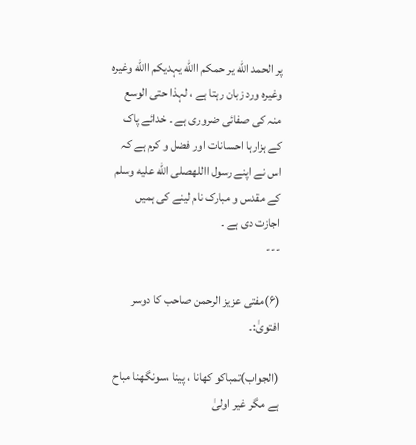پر الحمد الله یر حمکم االله یہدیکم االله وغیرہ وغیرہ ورد زبان رہتا ہے ، لہذا حتی الوسع منہ کی صفائی ضروری ہے ۔ خدائے پاک کے ہزارہا احسانات اور فضل و کرم ہے کہ اس نے اپنے رسول االلهصلى الله عليه وسلم کے مقدس و مبارک نام لینے کی ہمیں اجازت دی ہے ۔
---

(۶)مفتی عزیز الرحمن صاحب کا دوسر افتویٰ:۔

(الجواب)تمباکو کھانا ، پینا ،سونگھنا مباح ہے مگر غیر اولیٰ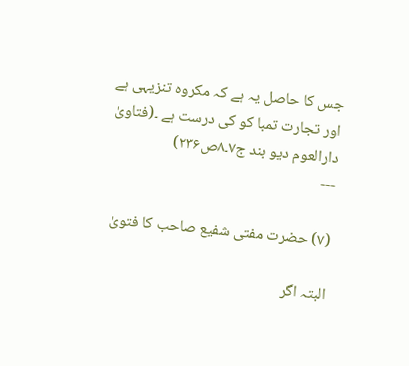جس کا حاصل یہ ہے کہ مکروہ تنزیہی ہے اور تجارت تمبا کو کی درست ہے ۔(فتاویٰ دارالعوم دیو بند ج۷۔۸ص۲۳۶)
---

(۷) حضرت مفتی شفیع صاحب کا فتویٰ

البتہ اگر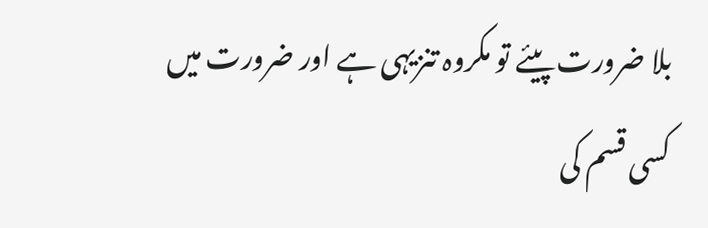بلا ضرورت پیئے تو مکروہ تنزیہی ہے اور ضرورت میں کسی قسم کی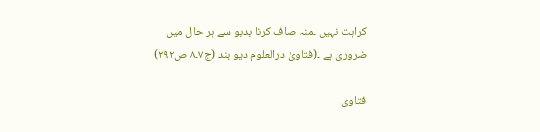کراہت نہیں ۔منہ صاف کرنا بدبو سے ہر حال میں ضروری ہے ۔(فتاویٰ درالعلوم دیو بند (ج۷۔۸ ص۲۹۲)

فتاوی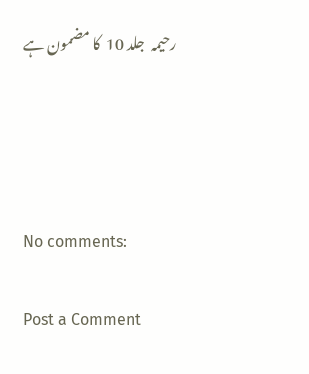رحیمہ  جلد 10  کا مضمون ہے




No comments:

Post a Comment